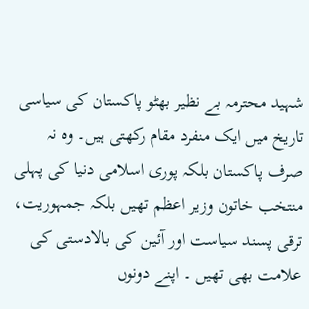شہید محترمہ بے نظیر بھٹو پاکستان کی سیاسی تاریخ میں ایک منفرد مقام رکھتی ہیں۔ وہ نہ صرف پاکستان بلکہ پوری اسلامی دنیا کی پہلی منتخب خاتون وزیر اعظم تھیں بلکہ جمہوریت، ترقی پسند سیاست اور آئین کی بالادستی کی علامت بھی تھیں ۔ اپنے دونوں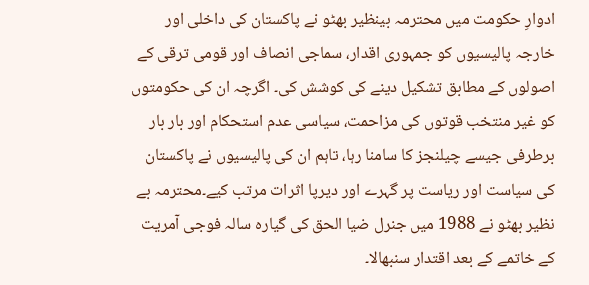ادوارِ حکومت میں محترمہ بینظیر بھٹو نے پاکستان کی داخلی اور خارجہ پالیسیوں کو جمہوری اقدار، سماجی انصاف اور قومی ترقی کے اصولوں کے مطابق تشکیل دینے کی کوشش کی۔ اگرچہ ان کی حکومتوں کو غیر منتخب قوتوں کی مزاحمت، سیاسی عدم استحکام اور بار بار برطرفی جیسے چیلنجز کا سامنا رہا، تاہم ان کی پالیسیوں نے پاکستان کی سیاست اور ریاست پر گہرے اور دیرپا اثرات مرتب کیے۔محترمہ بے نظیر بھٹو نے 1988 میں جنرل ضیا الحق کی گیارہ سالہ فوجی آمریت کے خاتمے کے بعد اقتدار سنبھالا۔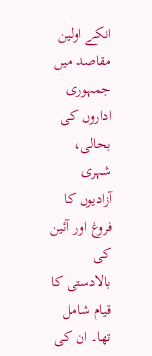انکے اولین مقاصد میں جمہوری اداروں کی بحالی، شہری آزادیوں کا فروغ اور آئین کی بالادستی کا قیام شامل تھا۔ ان کی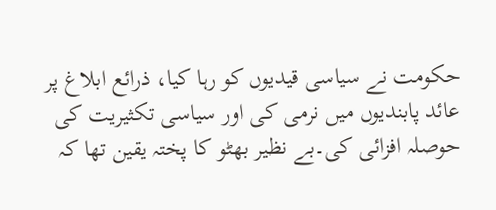حکومت نے سیاسی قیدیوں کو رہا کیا، ذرائع ابلاغ پر عائد پابندیوں میں نرمی کی اور سیاسی تکثیریت کی حوصلہ افزائی کی۔بے نظیر بھٹو کا پختہ یقین تھا کہ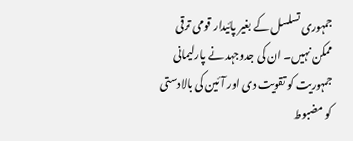جمہوری تسلسل کے بغیر پائیدار قومی ترقی ممکن نہیں۔ ان کی جدوجہد نے پارلیمانی جمہوریت کو تقویت دی اور آئین کی بالادستی کو مضبوط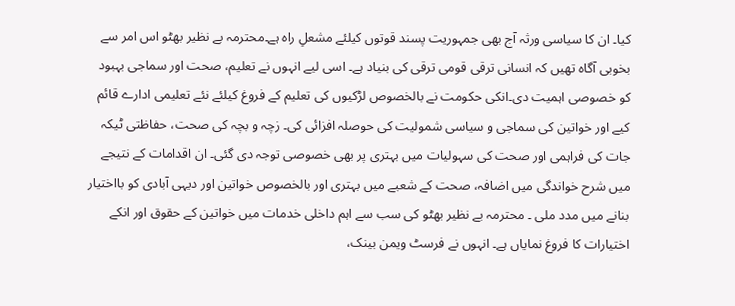کیا۔ ان کا سیاسی ورثہ آج بھی جمہوریت پسند قوتوں کیلئے مشعلِ راہ ہے۔محترمہ بے نظیر بھٹو اس امر سے بخوبی آگاہ تھیں کہ انسانی ترقی قومی ترقی کی بنیاد ہے۔ اسی لیے انہوں نے تعلیم، صحت اور سماجی بہبود کو خصوصی اہمیت دی۔انکی حکومت نے بالخصوص لڑکیوں کی تعلیم کے فروغ کیلئے نئے تعلیمی ادارے قائم کیے اور خواتین کی سماجی و سیاسی شمولیت کی حوصلہ افزائی کی۔ زچہ و بچہ کی صحت، حفاظتی ٹیکہ جات کی فراہمی اور صحت کی سہولیات میں بہتری پر بھی خصوصی توجہ دی گئی۔ ان اقدامات کے نتیجے میں شرح خواندگی میں اضافہ، صحت کے شعبے میں بہتری اور بالخصوص خواتین اور دیہی آبادی کو بااختیار بنانے میں مدد ملی ۔ محترمہ بے نظیر بھٹو کی سب سے اہم داخلی خدمات میں خواتین کے حقوق اور انکے اختیارات کا فروغ نمایاں ہے۔ انہوں نے فرسٹ ویمن بینک،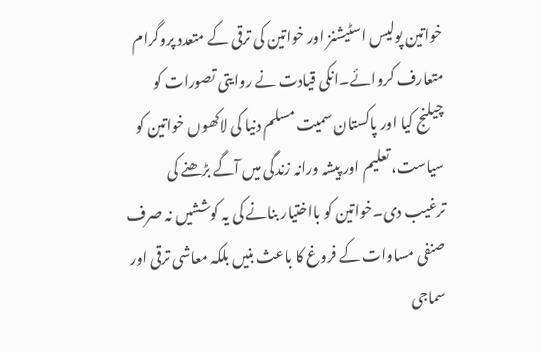خواتین پولیس اسٹیشنز اور خواتین کی ترقی کے متعدد پروگرام متعارف کروائے۔انکی قیادت نے روایتی تصورات کو چیلنج کیا اور پاکستان سمیت مسلم دنیا کی لاکھوں خواتین کو سیاست، تعلیم اور پیشہ ورانہ زندگی میں آگے بڑھنے کی ترغیب دی۔خواتین کو بااختیار بنانے کی یہ کوششیں نہ صرف صنفی مساوات کے فروغ کا باعث بنیں بلکہ معاشی ترقی اور سماجی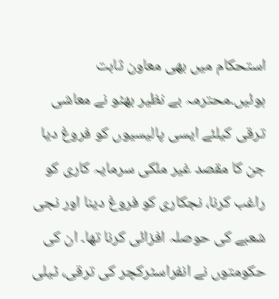استحکام میں بھی معاون ثابت ہوئیں۔محترمہ بے نظیر بھٹو نے معاشی ترقی کیلئے ایسی پالیسیوں کو فروغ دیا جن کا مقصد غیر ملکی سرمایہ کاری کو راغب کرنا، نجکاری کو فروغ دینا اور نجی شعبے کی حوصلہ افزائی کرنا تھا۔ ان کی حکومتوں نے انفراسٹرکچر کی ترقی، ٹیلی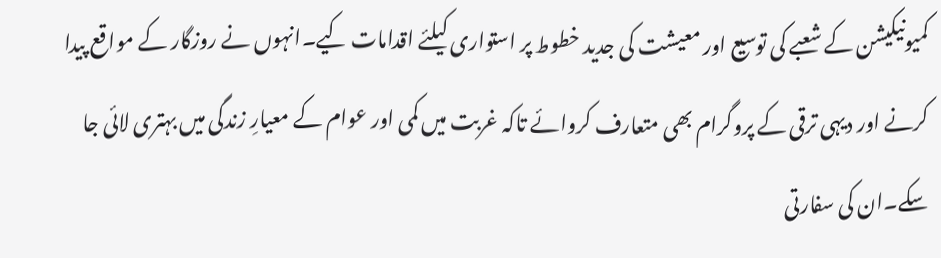کمیونیکیشن کے شعبے کی توسیع اور معیشت کی جدید خطوط پر استواری کیلئے اقدامات کیے۔انہوں نے روزگار کے مواقع پیدا کرنے اور دیہی ترقی کے پروگرام بھی متعارف کروائے تاکہ غربت میں کمی اور عوام کے معیارِ زندگی میں بہتری لائی جا سکے۔ان کی سفارتی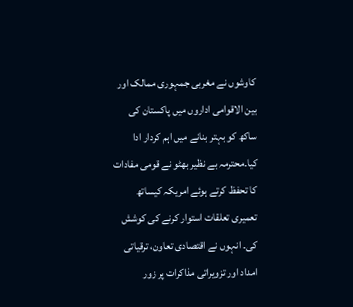کاوشوں نے مغربی جمہوری ممالک اور بین الاقوامی اداروں میں پاکستان کی ساکھ کو بہتر بنانے میں اہم کردار ادا کیا۔محترمہ بے نظیر بھٹو نے قومی مفادات کا تحفظ کرتے ہوئے امریکہ کیساتھ تعمیری تعلقات استوار کرنے کی کوشش کی۔ انہوں نے اقتصادی تعاون، ترقیاتی امداد اور تزویراتی مذاکرات پر زور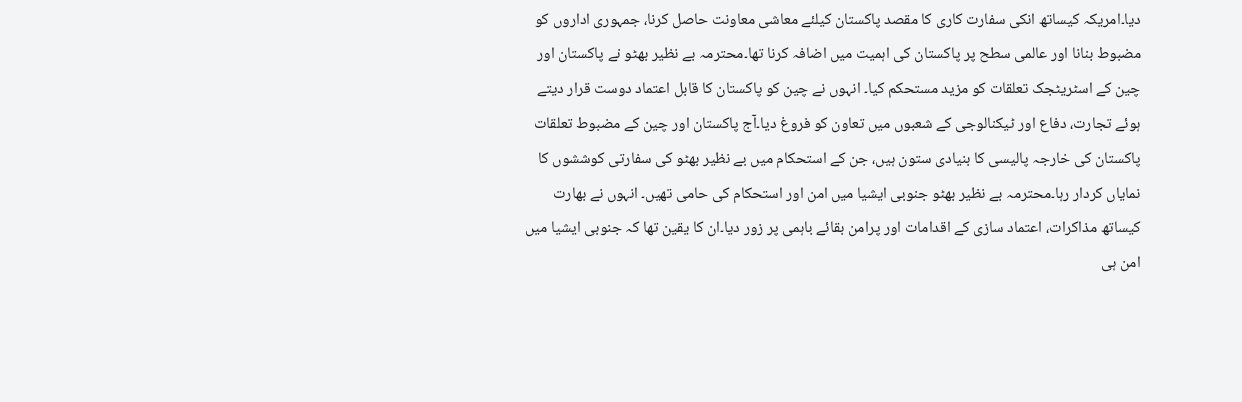دیا۔امریکہ کیساتھ انکی سفارت کاری کا مقصد پاکستان کیلئے معاشی معاونت حاصل کرنا، جمہوری اداروں کو مضبوط بنانا اور عالمی سطح پر پاکستان کی اہمیت میں اضافہ کرنا تھا۔محترمہ بے نظیر بھٹو نے پاکستان اور چین کے اسٹریٹجک تعلقات کو مزید مستحکم کیا۔ انہوں نے چین کو پاکستان کا قابل اعتماد دوست قرار دیتے ہوئے تجارت، دفاع اور ٹیکنالوجی کے شعبوں میں تعاون کو فروغ دیا۔آج پاکستان اور چین کے مضبوط تعلقات پاکستان کی خارجہ پالیسی کا بنیادی ستون ہیں، جن کے استحکام میں بے نظیر بھٹو کی سفارتی کوششوں کا نمایاں کردار رہا۔محترمہ بے نظیر بھٹو جنوبی ایشیا میں امن اور استحکام کی حامی تھیں۔ انہوں نے بھارت کیساتھ مذاکرات، اعتماد سازی کے اقدامات اور پرامن بقائے باہمی پر زور دیا۔ان کا یقین تھا کہ جنوبی ایشیا میں امن ہی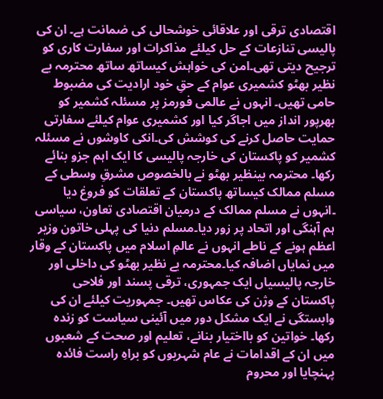اقتصادی ترقی اور علاقائی خوشحالی کی ضمانت ہے۔ ان کی پالیسی تنازعات کے حل کیلئے مذاکرات اور سفارت کاری کو ترجیح دیتی تھی۔امن کی خواہش کیساتھ ساتھ محترمہ بے نظیر بھٹو کشمیری عوام کے حقِ خود ارادیت کی مضبوط حامی تھیں۔ انہوں نے عالمی فورمز پر مسئلہ کشمیر کو بھرپور انداز میں اجاگر کیا اور کشمیری عوام کیلئے سفارتی حمایت حاصل کرنے کی کوشش کی۔انکی کاوشوں نے مسئلہ کشمیر کو پاکستان کی خارجہ پالیسی کا ایک اہم جزو بنائے رکھا۔ محترمہ بینظیر بھٹو نے بالخصوص مشرقِ وسطی کے مسلم ممالک کیساتھ پاکستان کے تعلقات کو فروغ دیا ۔انہوں نے مسلم ممالک کے درمیان اقتصادی تعاون، سیاسی ہم آہنگی اور اتحاد پر زور دیا۔مسلم دنیا کی پہلی خاتون وزیر اعظم ہونے کے ناطے انہوں نے عالمِ اسلام میں پاکستان کے وقار میں نمایاں اضافہ کیا۔محترمہ بے نظیر بھٹو کی داخلی اور خارجہ پالیسیاں ایک جمہوری، ترقی پسند اور فلاحی پاکستان کے وژن کی عکاس تھیں۔ جمہوریت کیلئے ان کی وابستگی نے ایک مشکل دور میں آئینی سیاست کو زندہ رکھا۔ خواتین کو بااختیار بنانے، تعلیم اور صحت کے شعبوں میں ان کے اقدامات نے عام شہریوں کو براہِ راست فائدہ پہنچایا اور محروم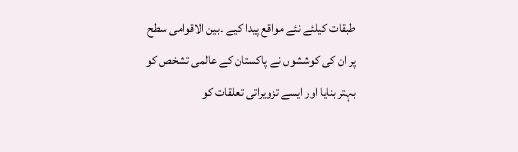طبقات کیلئے نئے مواقع پیدا کیے ۔بین الاقوامی سطح پر ان کی کوششوں نے پاکستان کے عالمی تشخص کو بہتر بنایا اور ایسے تزویراتی تعلقات کو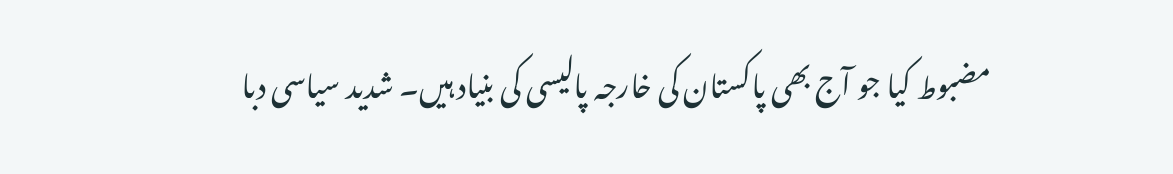مضبوط کیا جو آج بھی پاکستان کی خارجہ پالیسی کی بنیاد ہیں۔ شدید سیاسی دبا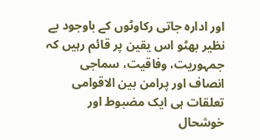اور ادارہ جاتی رکاوٹوں کے باوجود بے نظیر بھٹو اس یقین پر قائم رہیں کہ جمہوریت، وفاقیت، سماجی انصاف اور پرامن بین الاقوامی تعلقات ہی ایک مضبوط اور خوشحال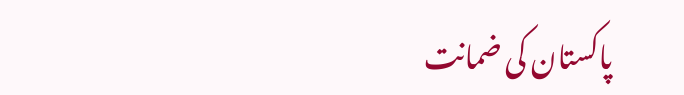پاکستان کی ضمانت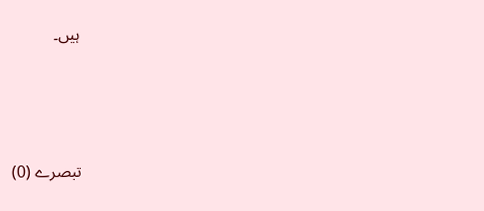ہیں۔






تبصرے (0)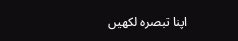اپنا تبصرہ لکھیں